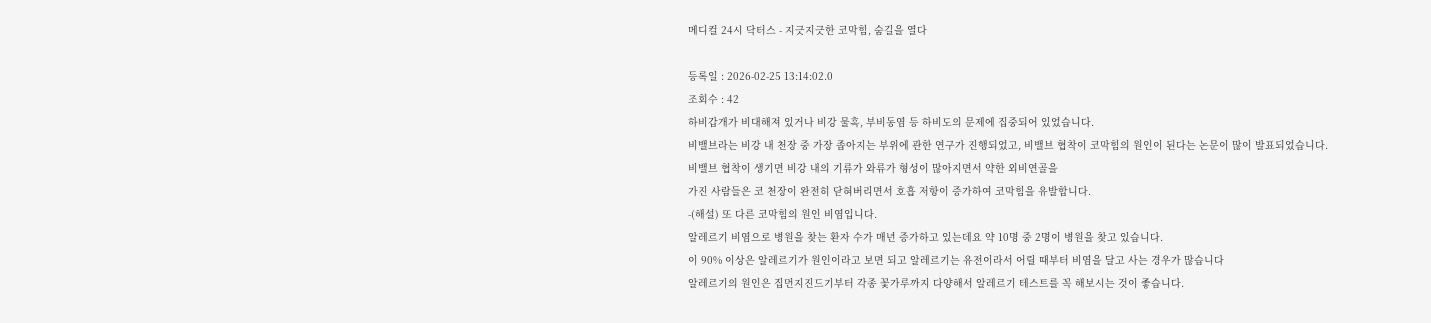메디컬 24시 닥터스 - 지긋지긋한 코막힘, 숨길을 열다

등록일 : 2026-02-25 13:14:02.0
조회수 : 42
하비갑개가 비대해져 있거나 비강 물혹, 부비동염 등 하비도의 문제에 집중되어 있었습니다.
비밸브라는 비강 내 천장 중 가장 좁아지는 부위에 관한 연구가 진행되었고, 비밸브 협착이 코막힘의 원인이 된다는 논문이 많이 발표되었습니다.
비밸브 협착이 생기면 비강 내의 기류가 와류가 형성이 많아지면서 약한 외비연골을
가진 사람들은 코 천장이 완전히 닫혀버리면서 호흡 저항이 증가하여 코막힘을 유발합니다.
-(해설) 또 다른 코막힘의 원인 비염입니다.
알레르기 비염으로 병원을 찾는 환자 수가 매년 증가하고 있는데요 약 10명 중 2명이 병원을 찾고 있습니다.
이 90% 이상은 알레르기가 원인이라고 보면 되고 알레르기는 유전이라서 어릴 때부터 비염을 달고 사는 경우가 많습니다
알레르기의 원인은 집먼지진드기부터 각종 꽃가루까지 다양해서 알레르기 테스트를 꼭 해보시는 것이 좋습니다.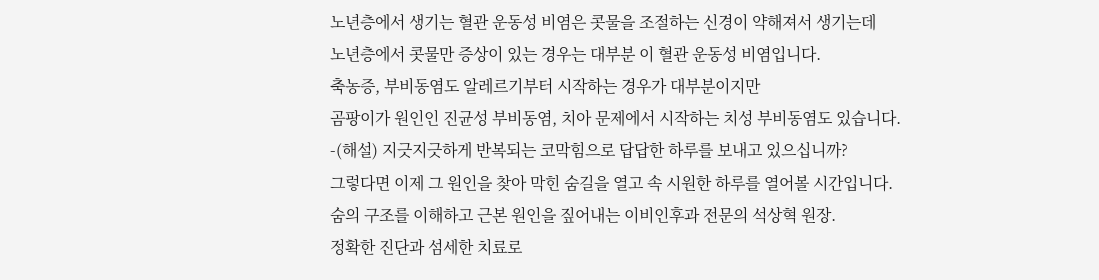노년층에서 생기는 혈관 운동성 비염은 콧물을 조절하는 신경이 약해져서 생기는데
노년층에서 콧물만 증상이 있는 경우는 대부분 이 혈관 운동성 비염입니다.
축농증, 부비동염도 알레르기부터 시작하는 경우가 대부분이지만
곰팡이가 원인인 진균성 부비동염, 치아 문제에서 시작하는 치성 부비동염도 있습니다.
-(해설) 지긋지긋하게 반복되는 코막힘으로 답답한 하루를 보내고 있으십니까?
그렇다면 이제 그 원인을 찾아 막힌 숨길을 열고 속 시원한 하루를 열어볼 시간입니다.
숨의 구조를 이해하고 근본 원인을 짚어내는 이비인후과 전문의 석상혁 원장.
정확한 진단과 섬세한 치료로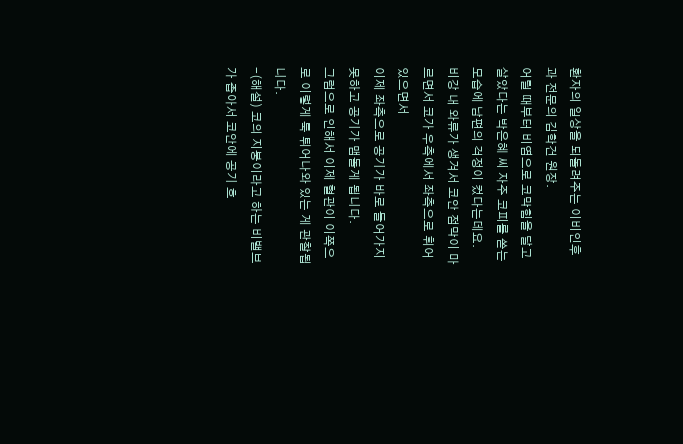환자의 일상을 되돌려주는 이비인후과 전문의 김학건 원장.
어릴 때부터 비염으로 코막힘을 달고 살았다는 박은혜 씨 자주 코피를 쏟는 모습에 남편의 걱정이 컸다는데요.
비강 내 와류가 생겨서 코안 점막이 마르면서 코가 우측에서 좌측으로 휘어 있으면서
이제 좌측으로 공기가 바로 들어가지 못하고 공기가 맴돌게 됩니다.
그럼으로 인해서 이제 혈관이 이쪽으로 이렇게 툭 튀어나와 있는 게 관찰됩니다.
-(해설) 코의 지붕이라고 하는 비밸브가 좁아서 코안에 공기 흐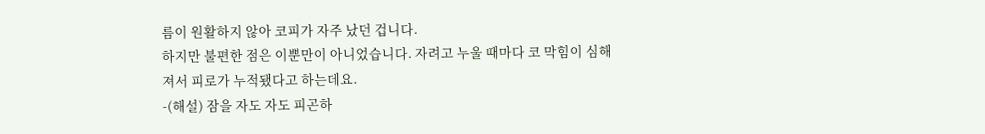름이 원활하지 않아 코피가 자주 났던 겁니다.
하지만 불편한 점은 이뿐만이 아니었습니다. 자려고 누울 때마다 코 막힘이 심해져서 피로가 누적됐다고 하는데요.
-(해설) 잠을 자도 자도 피곤하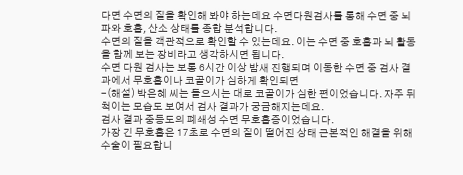다면 수면의 질을 확인해 봐야 하는데요 수면다원검사를 통해 수면 중 뇌파와 호흡, 산소 상태를 종합 분석합니다.
수면의 질을 객관적으로 확인할 수 있는데요. 이는 수면 중 호흡과 뇌 활동을 함께 보는 장비라고 생각하시면 됩니다.
수면 다원 검사는 보통 6시간 이상 밤새 진행되며 이동한 수면 중 검사 결과에서 무호흡이나 코골이가 심하게 확인되면
-(해설) 박은혜 씨는 들으시는 대로 코골이가 심한 편이었습니다. 자주 뒤척이는 모습도 보여서 검사 결과가 궁금해지는데요.
검사 결과 중등도의 폐쇄성 수면 무호흡증이었습니다.
가장 긴 무호흡은 17초로 수면의 질이 떨어진 상태 근본적인 해결을 위해 수술이 필요합니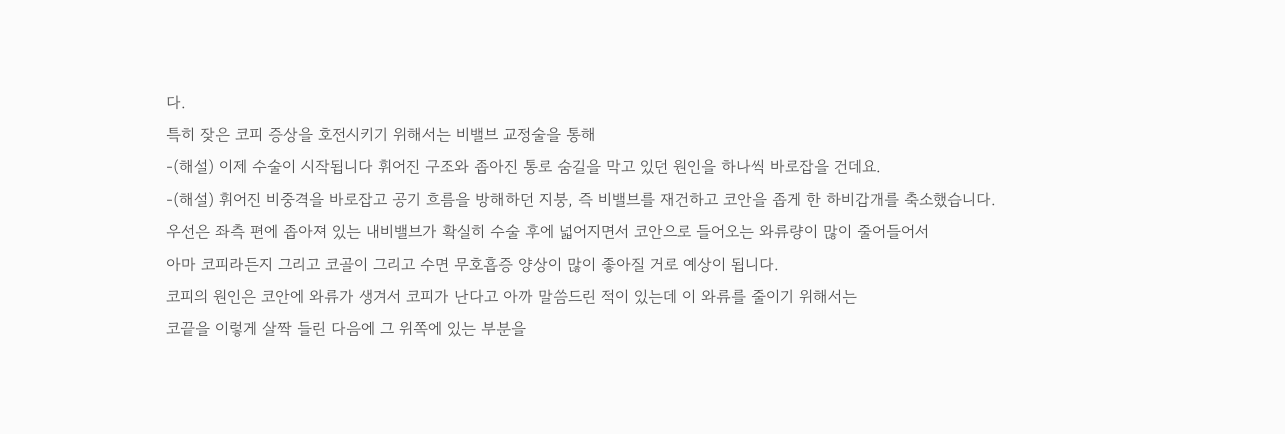다.
특히 잦은 코피 증상을 호전시키기 위해서는 비밸브 교정술을 통해
-(해설) 이제 수술이 시작됩니다 휘어진 구조와 좁아진 통로 숨길을 막고 있던 원인을 하나씩 바로잡을 건데요.
-(해설) 휘어진 비중격을 바로잡고 공기 흐름을 방해하던 지붕, 즉 비밸브를 재건하고 코안을 좁게 한 하비갑개를 축소했습니다.
우선은 좌측 편에 좁아져 있는 내비밸브가 확실히 수술 후에 넓어지면서 코안으로 들어오는 와류량이 많이 줄어들어서
아마 코피라든지 그리고 코골이 그리고 수면 무호흡증 양상이 많이 좋아질 거로 예상이 됩니다.
코피의 원인은 코안에 와류가 생겨서 코피가 난다고 아까 말씀드린 적이 있는데 이 와류를 줄이기 위해서는
코끝을 이렇게 살짝 들린 다음에 그 위쪽에 있는 부분을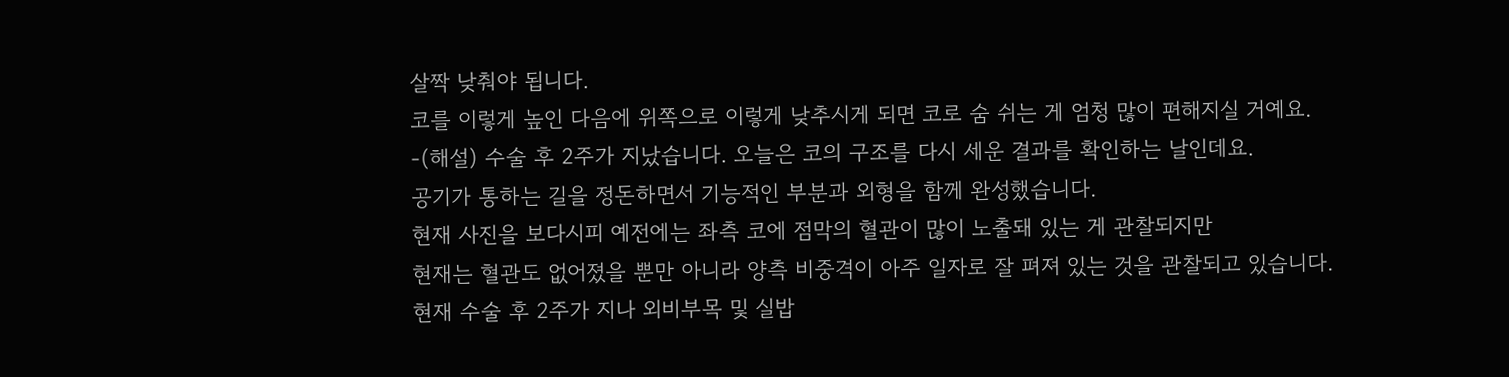살짝 낮춰야 됩니다.
코를 이렇게 높인 다음에 위쪽으로 이렇게 낮추시게 되면 코로 숨 쉬는 게 엄청 많이 편해지실 거예요.
-(해설) 수술 후 2주가 지났습니다. 오늘은 코의 구조를 다시 세운 결과를 확인하는 날인데요.
공기가 통하는 길을 정돈하면서 기능적인 부분과 외형을 함께 완성했습니다.
현재 사진을 보다시피 예전에는 좌측 코에 점막의 혈관이 많이 노출돼 있는 게 관찰되지만
현재는 혈관도 없어졌을 뿐만 아니라 양측 비중격이 아주 일자로 잘 펴져 있는 것을 관찰되고 있습니다.
현재 수술 후 2주가 지나 외비부목 및 실밥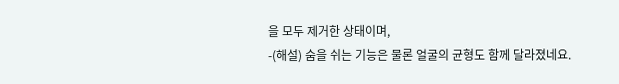을 모두 제거한 상태이며,
-(해설) 숨을 쉬는 기능은 물론 얼굴의 균형도 함께 달라졌네요.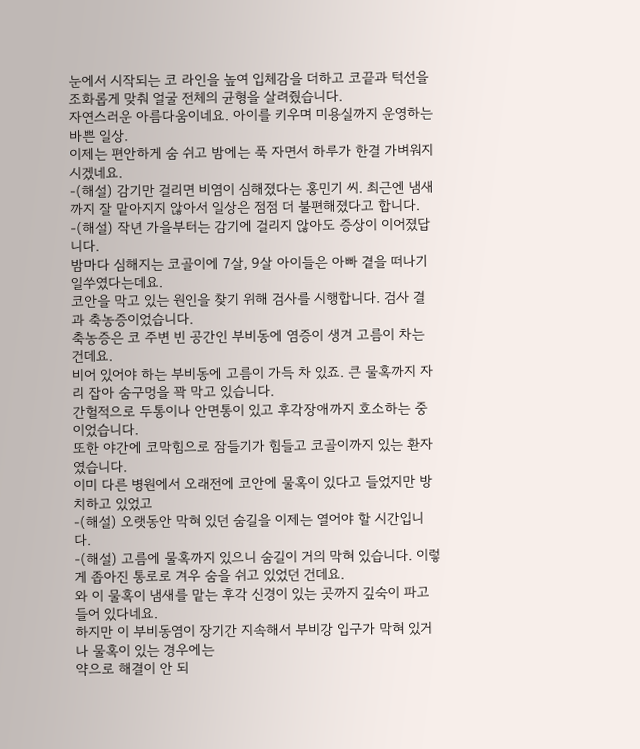눈에서 시작되는 코 라인을 높여 입체감을 더하고 코끝과 턱선을 조화롭게 맞춰 얼굴 전체의 균형을 살려줬습니다.
자연스러운 아름다움이네요. 아이를 키우며 미용실까지 운영하는 바쁜 일상.
이제는 편안하게 숨 쉬고 밤에는 푹 자면서 하루가 한결 가벼워지시겠네요.
-(해설) 감기만 걸리면 비염이 심해졌다는 홍민기 씨. 최근엔 냄새까지 잘 맡아지지 않아서 일상은 점점 더 불편해졌다고 합니다.
-(해설) 작년 가을부터는 감기에 걸리지 않아도 증상이 이어졌답니다.
밤마다 심해지는 코골이에 7살, 9살 아이들은 아빠 곁을 떠나기 일쑤였다는데요.
코안을 막고 있는 원인을 찾기 위해 검사를 시행합니다. 검사 결과 축농증이었습니다.
축농증은 코 주변 빈 공간인 부비동에 염증이 생겨 고름이 차는 건데요.
비어 있어야 하는 부비동에 고름이 가득 차 있죠. 큰 물혹까지 자리 잡아 숨구멍을 꽉 막고 있습니다.
간헐적으로 두통이나 안면통이 있고 후각장애까지 호소하는 중이었습니다.
또한 야간에 코막힘으로 잠들기가 힘들고 코골이까지 있는 환자였습니다.
이미 다른 병원에서 오래전에 코안에 물혹이 있다고 들었지만 방치하고 있었고
-(해설) 오랫동안 막혀 있던 숨길을 이제는 열어야 할 시간입니다.
-(해설) 고름에 물혹까지 있으니 숨길이 거의 막혀 있습니다. 이렇게 좁아진 통로로 겨우 숨을 쉬고 있었던 건데요.
와 이 물혹이 냄새를 맡는 후각 신경이 있는 곳까지 깊숙이 파고들어 있다네요.
하지만 이 부비동염이 장기간 지속해서 부비강 입구가 막혀 있거나 물혹이 있는 경우에는
약으로 해결이 안 되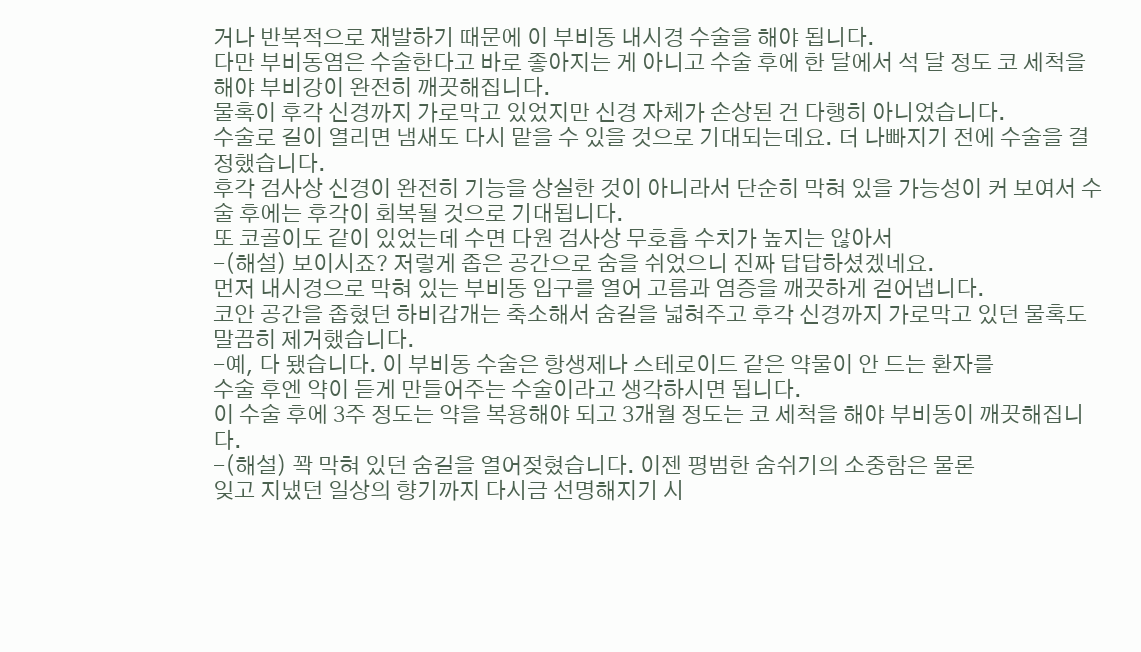거나 반복적으로 재발하기 때문에 이 부비동 내시경 수술을 해야 됩니다.
다만 부비동염은 수술한다고 바로 좋아지는 게 아니고 수술 후에 한 달에서 석 달 정도 코 세척을 해야 부비강이 완전히 깨끗해집니다.
물혹이 후각 신경까지 가로막고 있었지만 신경 자체가 손상된 건 다행히 아니었습니다.
수술로 길이 열리면 냄새도 다시 맡을 수 있을 것으로 기대되는데요. 더 나빠지기 전에 수술을 결정했습니다.
후각 검사상 신경이 완전히 기능을 상실한 것이 아니라서 단순히 막혀 있을 가능성이 커 보여서 수술 후에는 후각이 회복될 것으로 기대됩니다.
또 코골이도 같이 있었는데 수면 다원 검사상 무호흡 수치가 높지는 않아서
-(해설) 보이시죠? 저렇게 좁은 공간으로 숨을 쉬었으니 진짜 답답하셨겠네요.
먼저 내시경으로 막혀 있는 부비동 입구를 열어 고름과 염증을 깨끗하게 걷어냅니다.
코안 공간을 좁혔던 하비갑개는 축소해서 숨길을 넓혀주고 후각 신경까지 가로막고 있던 물혹도 말끔히 제거했습니다.
-예, 다 됐습니다. 이 부비동 수술은 항생제나 스테로이드 같은 약물이 안 드는 환자를
수술 후엔 약이 듣게 만들어주는 수술이라고 생각하시면 됩니다.
이 수술 후에 3주 정도는 약을 복용해야 되고 3개월 정도는 코 세척을 해야 부비동이 깨끗해집니다.
-(해설) 꽉 막혀 있던 숨길을 열어젖혔습니다. 이젠 평범한 숨쉬기의 소중함은 물론
잊고 지냈던 일상의 향기까지 다시금 선명해지기 시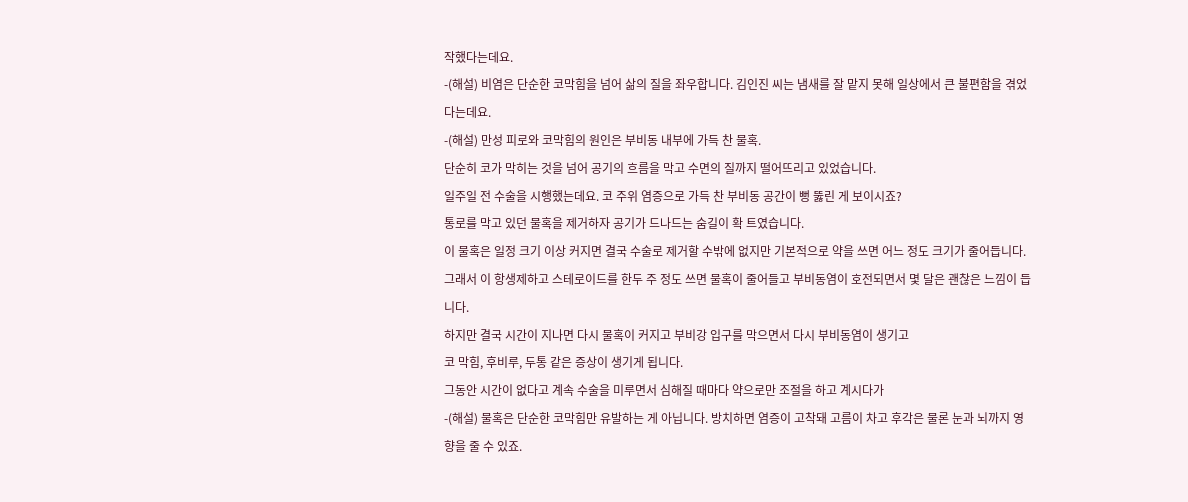작했다는데요.
-(해설) 비염은 단순한 코막힘을 넘어 삶의 질을 좌우합니다. 김인진 씨는 냄새를 잘 맡지 못해 일상에서 큰 불편함을 겪었다는데요.
-(해설) 만성 피로와 코막힘의 원인은 부비동 내부에 가득 찬 물혹.
단순히 코가 막히는 것을 넘어 공기의 흐름을 막고 수면의 질까지 떨어뜨리고 있었습니다.
일주일 전 수술을 시행했는데요. 코 주위 염증으로 가득 찬 부비동 공간이 뻥 뚫린 게 보이시죠?
통로를 막고 있던 물혹을 제거하자 공기가 드나드는 숨길이 확 트였습니다.
이 물혹은 일정 크기 이상 커지면 결국 수술로 제거할 수밖에 없지만 기본적으로 약을 쓰면 어느 정도 크기가 줄어듭니다.
그래서 이 항생제하고 스테로이드를 한두 주 정도 쓰면 물혹이 줄어들고 부비동염이 호전되면서 몇 달은 괜찮은 느낌이 듭니다.
하지만 결국 시간이 지나면 다시 물혹이 커지고 부비강 입구를 막으면서 다시 부비동염이 생기고
코 막힘, 후비루, 두통 같은 증상이 생기게 됩니다.
그동안 시간이 없다고 계속 수술을 미루면서 심해질 때마다 약으로만 조절을 하고 계시다가
-(해설) 물혹은 단순한 코막힘만 유발하는 게 아닙니다. 방치하면 염증이 고착돼 고름이 차고 후각은 물론 눈과 뇌까지 영향을 줄 수 있죠.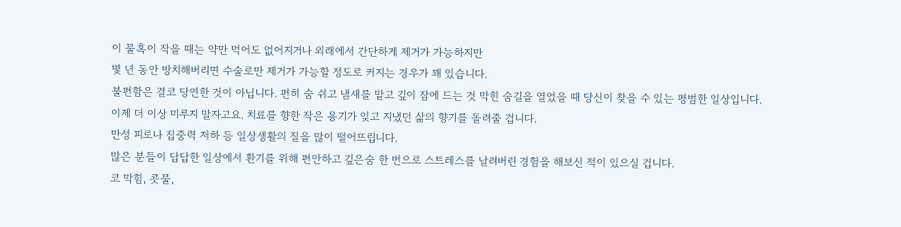이 물혹이 작을 때는 약만 먹어도 없어지거나 외래에서 간단하게 제거가 가능하지만
몇 년 동안 방치해버리면 수술로만 제거가 가능할 정도로 커지는 경우가 꽤 있습니다.
불편함은 결코 당연한 것이 아닙니다. 편히 숨 쉬고 냄새를 맡고 깊이 잠에 드는 것 막힌 숨길을 열었을 때 당신이 찾을 수 있는 평범한 일상입니다.
이제 더 이상 미루지 말자고요. 치료를 향한 작은 용기가 잊고 지냈던 삶의 향기를 돌려줄 겁니다.
만성 피로나 집중력 저하 등 일상생활의 질을 많이 떨어뜨립니다.
많은 분들이 답답한 일상에서 환기를 위해 편안하고 깊은숨 한 번으로 스트레스를 날려버린 경험을 해보신 적이 있으실 겁니다.
코 막힘, 콧물,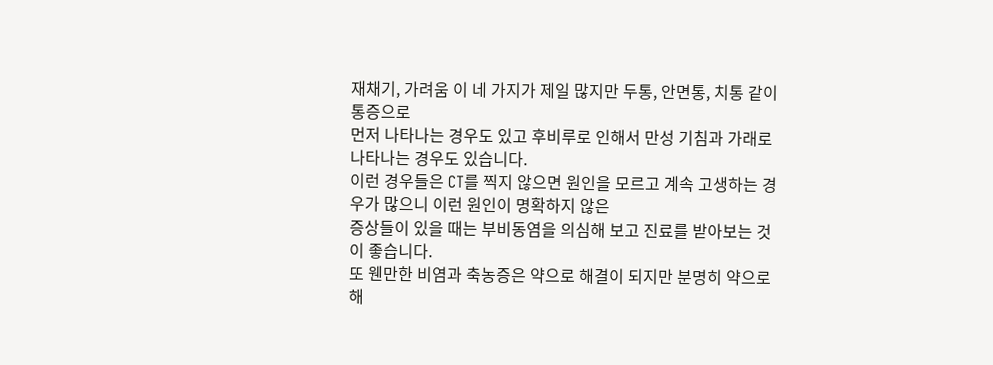재채기, 가려움 이 네 가지가 제일 많지만 두통, 안면통, 치통 같이 통증으로
먼저 나타나는 경우도 있고 후비루로 인해서 만성 기침과 가래로 나타나는 경우도 있습니다.
이런 경우들은 CT를 찍지 않으면 원인을 모르고 계속 고생하는 경우가 많으니 이런 원인이 명확하지 않은
증상들이 있을 때는 부비동염을 의심해 보고 진료를 받아보는 것이 좋습니다.
또 웬만한 비염과 축농증은 약으로 해결이 되지만 분명히 약으로 해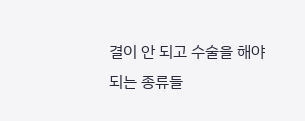결이 안 되고 수술을 해야 되는 종류들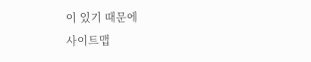이 있기 때문에
사이트맵